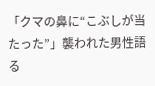「クマの鼻に“こぶしが当たった”」襲われた男性語る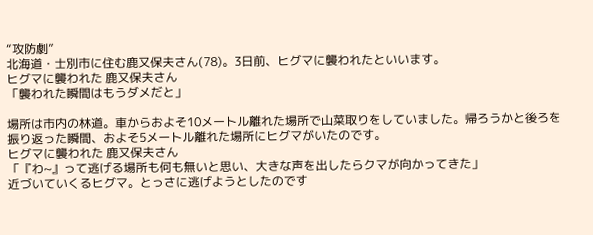“攻防劇”
北海道・士別市に住む鹿又保夫さん(78)。3日前、ヒグマに襲われたといいます。
ヒグマに襲われた 鹿又保夫さん
「襲われた瞬間はもうダメだと」

場所は市内の林道。車からおよそ10メートル離れた場所で山菜取りをしていました。帰ろうかと後ろを振り返った瞬間、およそ5メートル離れた場所にヒグマがいたのです。
ヒグマに襲われた 鹿又保夫さん
「『わ~』って逃げる場所も何も無いと思い、大きな声を出したらクマが向かってきた」
近づいていくるヒグマ。とっさに逃げようとしたのです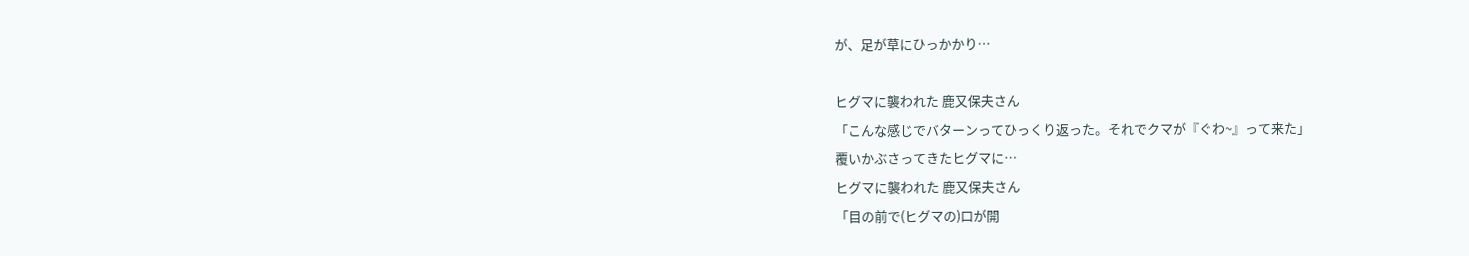が、足が草にひっかかり…

ヒグマに襲われた 鹿又保夫さん
「こんな感じでバターンってひっくり返った。それでクマが『ぐわ~』って来た」
覆いかぶさってきたヒグマに…
ヒグマに襲われた 鹿又保夫さん
「目の前で(ヒグマの)口が開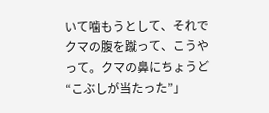いて噛もうとして、それでクマの腹を蹴って、こうやって。クマの鼻にちょうど“こぶしが当たった”」